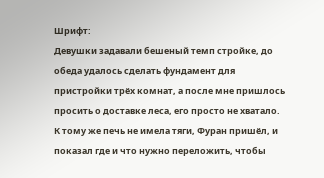Шрифт:
Девушки задавали бешеный темп стройке, до обеда удалось сделать фундамент для пристройки трёх комнат, а после мне пришлось просить о доставке леса, его просто не хватало. К тому же печь не имела тяги, Фуран пришёл, и показал где и что нужно переложить, чтобы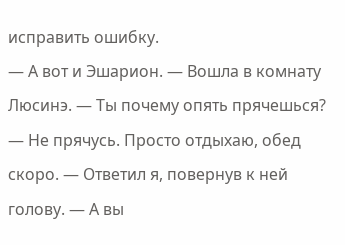исправить ошибку.
— А вот и Эшарион. — Вошла в комнату Люсинэ. — Ты почему опять прячешься?
— Не прячусь. Просто отдыхаю, обед скоро. — Ответил я, повернув к ней голову. — А вы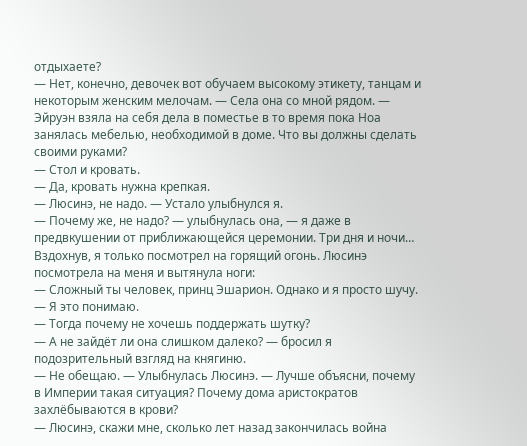отдыхаете?
— Нет, конечно, девочек вот обучаем высокому этикету, танцам и некоторым женским мелочам. — Села она со мной рядом. — Эйруэн взяла на себя дела в поместье в то время пока Ноа занялась мебелью, необходимой в доме. Что вы должны сделать своими руками?
— Стол и кровать.
— Да, кровать нужна крепкая.
— Люсинэ, не надо. — Устало улыбнулся я.
— Почему же, не надо? — улыбнулась она, — я даже в предвкушении от приближающейся церемонии. Три дня и ночи…
Вздохнув, я только посмотрел на горящий огонь. Люсинэ посмотрела на меня и вытянула ноги:
— Сложный ты человек, принц Эшарион. Однако и я просто шучу.
— Я это понимаю.
— Тогда почему не хочешь поддержать шутку?
— А не зайдёт ли она слишком далеко? — бросил я подозрительный взгляд на княгиню.
— Не обещаю. — Улыбнулась Люсинэ. — Лучше объясни, почему в Империи такая ситуация? Почему дома аристократов захлёбываются в крови?
— Люсинэ, скажи мне, сколько лет назад закончилась война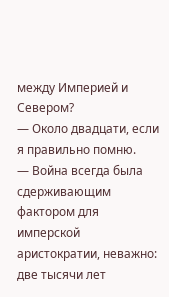между Империей и Севером?
— Около двадцати, если я правильно помню.
— Война всегда была сдерживающим фактором для имперской аристократии, неважно: две тысячи лет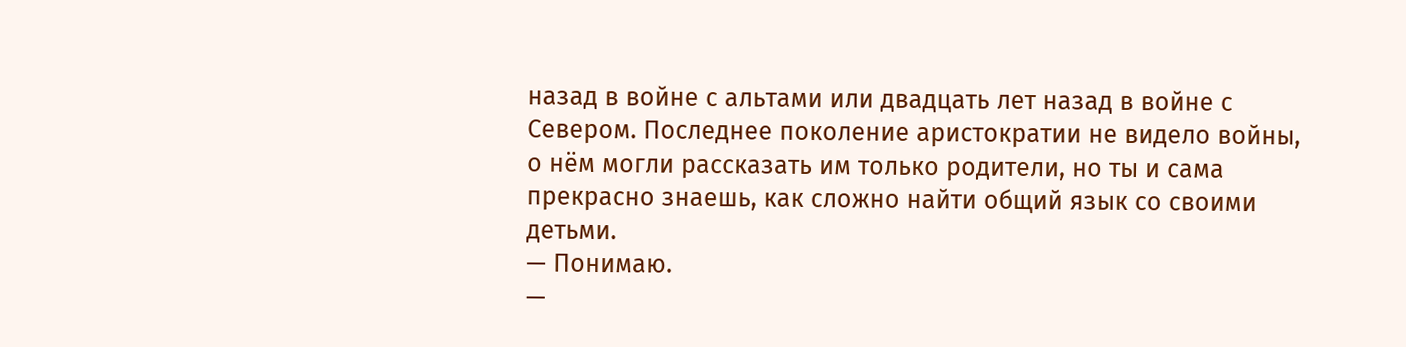назад в войне с альтами или двадцать лет назад в войне с Севером. Последнее поколение аристократии не видело войны, о нём могли рассказать им только родители, но ты и сама прекрасно знаешь, как сложно найти общий язык со своими детьми.
— Понимаю.
—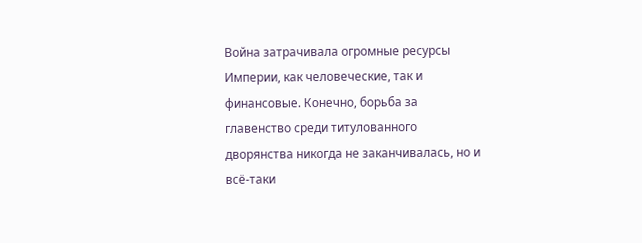Война затрачивала огромные ресурсы Империи, как человеческие, так и финансовые. Конечно, борьба за главенство среди титулованного дворянства никогда не заканчивалась, но и всё-таки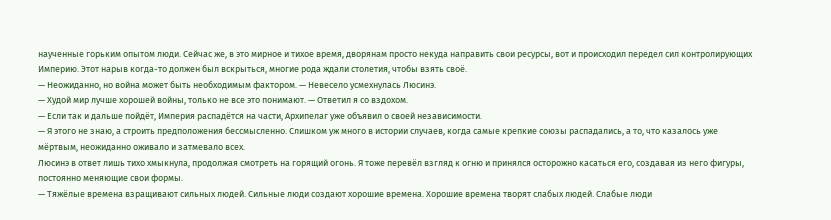наученные горьким опытом люди. Сейчас же, в это мирное и тихое время, дворянам просто некуда направить свои ресурсы, вот и происходил передел сил контролирующих Империю. Этот нарыв когда-то должен был вскрыться, многие рода ждали столетия, чтобы взять своё.
— Неожиданно, но война может быть необходимым фактором. — Невесело усмехнулась Люсинэ.
— Худой мир лучше хорошей войны, только не все это понимают. — Ответил я со вздохом.
— Если так и дальше пойдёт, Империя распадётся на части, Архипелаг уже объявил о своей независимости.
— Я этого не знаю, а строить предположения бессмысленно. Слишком уж много в истории случаев, когда самые крепкие союзы распадались, а то, что казалось уже мёртвым, неожиданно оживало и затмевало всех.
Люсинэ в ответ лишь тихо хмыкнула, продолжая смотреть на горящий огонь. Я тоже перевёл взгляд к огню и принялся осторожно касаться его, создавая из него фигуры, постоянно меняющие свои формы.
— Тяжёлые времена взращивают сильных людей. Сильные люди создают хорошие времена. Хорошие времена творят слабых людей. Слабые люди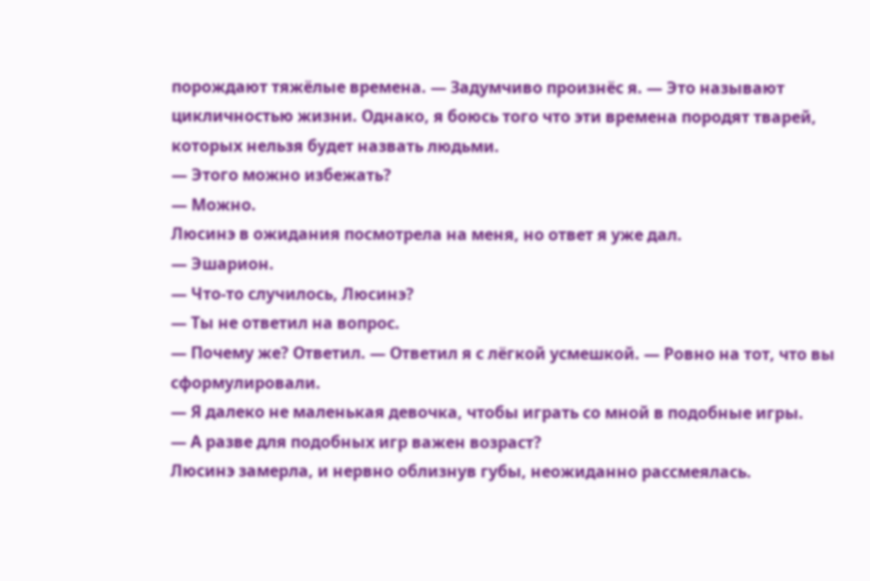порождают тяжёлые времена. — Задумчиво произнёс я. — Это называют цикличностью жизни. Однако, я боюсь того что эти времена породят тварей, которых нельзя будет назвать людьми.
— Этого можно избежать?
— Можно.
Люсинэ в ожидания посмотрела на меня, но ответ я уже дал.
— Эшарион.
— Что-то случилось, Люсинэ?
— Ты не ответил на вопрос.
— Почему же? Ответил. — Ответил я с лёгкой усмешкой. — Ровно на тот, что вы сформулировали.
— Я далеко не маленькая девочка, чтобы играть со мной в подобные игры.
— А разве для подобных игр важен возраст?
Люсинэ замерла, и нервно облизнув губы, неожиданно рассмеялась.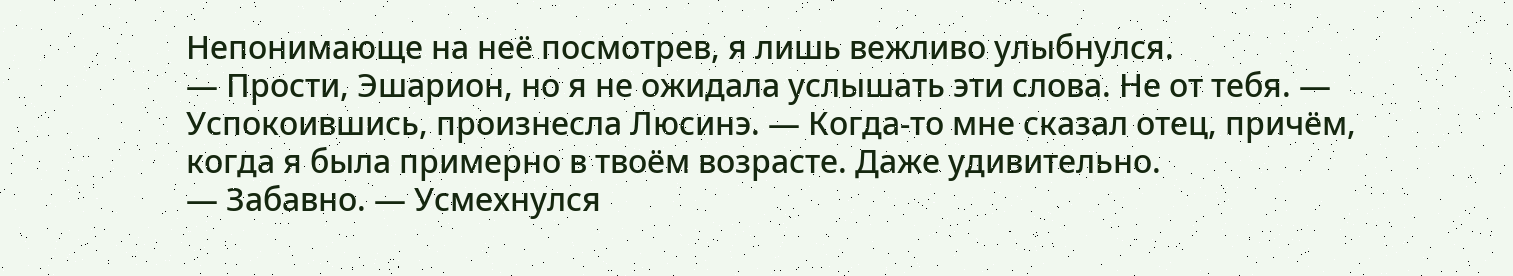Непонимающе на неё посмотрев, я лишь вежливо улыбнулся.
— Прости, Эшарион, но я не ожидала услышать эти слова. Не от тебя. — Успокоившись, произнесла Люсинэ. — Когда-то мне сказал отец, причём, когда я была примерно в твоём возрасте. Даже удивительно.
— Забавно. — Усмехнулся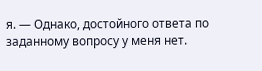я. — Однако, достойного ответа по заданному вопросу у меня нет.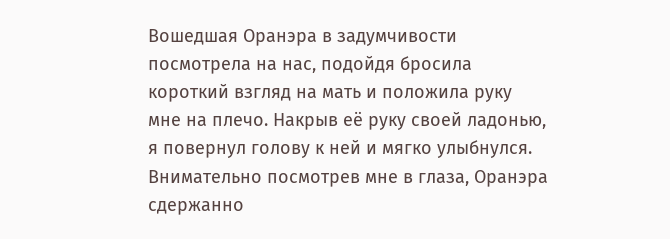Вошедшая Оранэра в задумчивости посмотрела на нас, подойдя бросила короткий взгляд на мать и положила руку мне на плечо. Накрыв её руку своей ладонью, я повернул голову к ней и мягко улыбнулся. Внимательно посмотрев мне в глаза, Оранэра сдержанно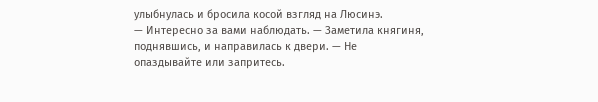улыбнулась и бросила косой взгляд на Люсинэ.
— Интересно за вами наблюдать. — Заметила княгиня, поднявшись, и направилась к двери. — Не опаздывайте или запритесь.